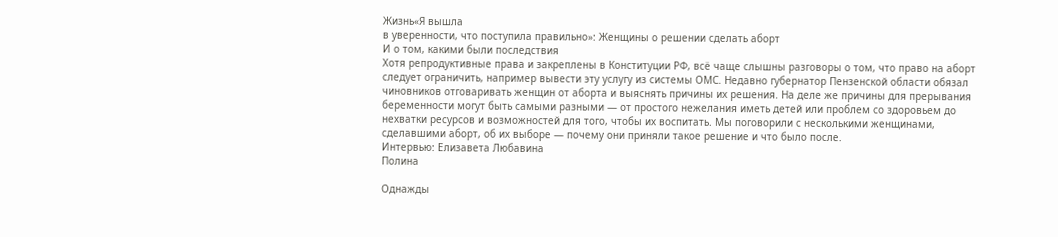Жизнь«Я вышла
в уверенности, что поступила правильно»: Женщины о решении сделать аборт
И о том, какими были последствия
Хотя репродуктивные права и закреплены в Конституции РФ, всё чаще слышны разговоры о том, что право на аборт следует ограничить, например вывести эту услугу из системы ОМС. Недавно губернатор Пензенской области обязал чиновников отговаривать женщин от аборта и выяснять причины их решения. На деле же причины для прерывания беременности могут быть самыми разными — от простого нежелания иметь детей или проблем со здоровьем до нехватки ресурсов и возможностей для того, чтобы их воспитать. Мы поговорили с несколькими женщинами, сделавшими аборт, об их выборе — почему они приняли такое решение и что было после.
Интервью: Елизавета Любавина
Полина

Однажды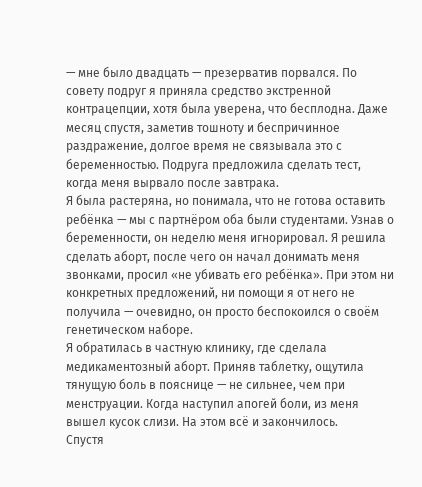— мне было двадцать — презерватив порвался. По совету подруг я приняла средство экстренной контрацепции, хотя была уверена, что бесплодна. Даже месяц спустя, заметив тошноту и беспричинное раздражение, долгое время не связывала это с беременностью. Подруга предложила сделать тест, когда меня вырвало после завтрака.
Я была растеряна, но понимала, что не готова оставить ребёнка — мы с партнёром оба были студентами. Узнав о беременности, он неделю меня игнорировал. Я решила сделать аборт, после чего он начал донимать меня звонками, просил «не убивать его ребёнка». При этом ни конкретных предложений, ни помощи я от него не получила — очевидно, он просто беспокоился о своём генетическом наборе.
Я обратилась в частную клинику, где сделала медикаментозный аборт. Приняв таблетку, ощутила тянущую боль в пояснице — не сильнее, чем при менструации. Когда наступил апогей боли, из меня вышел кусок слизи. На этом всё и закончилось.
Спустя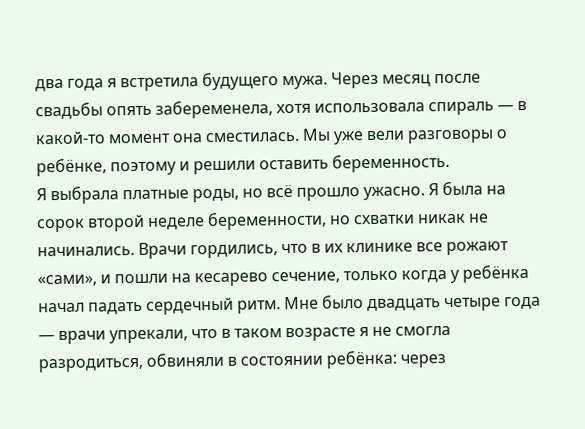два года я встретила будущего мужа. Через месяц после свадьбы опять забеременела, хотя использовала спираль — в какой-то момент она сместилась. Мы уже вели разговоры о ребёнке, поэтому и решили оставить беременность.
Я выбрала платные роды, но всё прошло ужасно. Я была на сорок второй неделе беременности, но схватки никак не начинались. Врачи гордились, что в их клинике все рожают «сами», и пошли на кесарево сечение, только когда у ребёнка начал падать сердечный ритм. Мне было двадцать четыре года — врачи упрекали, что в таком возрасте я не смогла разродиться, обвиняли в состоянии ребёнка: через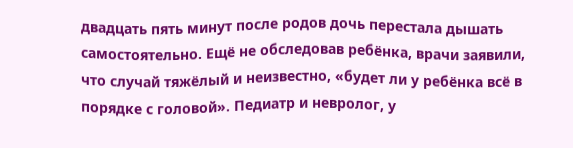двадцать пять минут после родов дочь перестала дышать самостоятельно. Ещё не обследовав ребёнка, врачи заявили, что случай тяжёлый и неизвестно, «будет ли у ребёнка всё в порядке с головой». Педиатр и невролог, у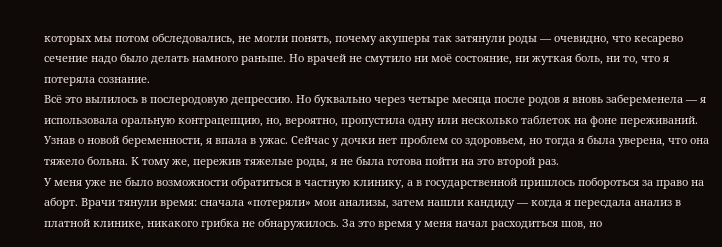которых мы потом обследовались, не могли понять, почему акушеры так затянули роды — очевидно, что кесарево сечение надо было делать намного раньше. Но врачей не смутило ни моё состояние, ни жуткая боль, ни то, что я потеряла сознание.
Всё это вылилось в послеродовую депрессию. Но буквально через четыре месяца после родов я вновь забеременела — я использовала оральную контрацепцию, но, вероятно, пропустила одну или несколько таблеток на фоне переживаний. Узнав о новой беременности, я впала в ужас. Сейчас у дочки нет проблем со здоровьем, но тогда я была уверена, что она тяжело больна. К тому же, пережив тяжелые роды, я не была готова пойти на это второй раз.
У меня уже не было возможности обратиться в частную клинику, а в государственной пришлось побороться за право на аборт. Врачи тянули время: сначала «потеряли» мои анализы, затем нашли кандиду — когда я пересдала анализ в платной клинике, никакого грибка не обнаружилось. За это время у меня начал расходиться шов, но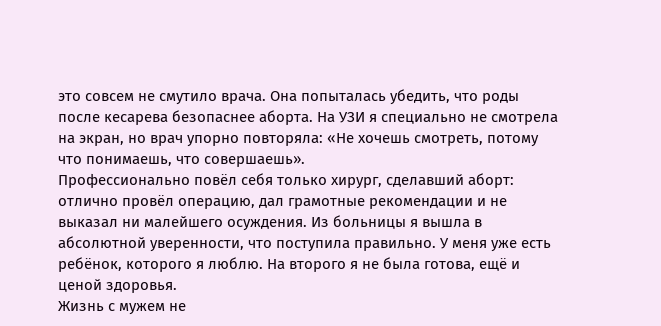это совсем не смутило врача. Она попыталась убедить, что роды после кесарева безопаснее аборта. На УЗИ я специально не смотрела на экран, но врач упорно повторяла: «Не хочешь смотреть, потому что понимаешь, что совершаешь».
Профессионально повёл себя только хирург, сделавший аборт: отлично провёл операцию, дал грамотные рекомендации и не выказал ни малейшего осуждения. Из больницы я вышла в абсолютной уверенности, что поступила правильно. У меня уже есть ребёнок, которого я люблю. На второго я не была готова, ещё и ценой здоровья.
Жизнь с мужем не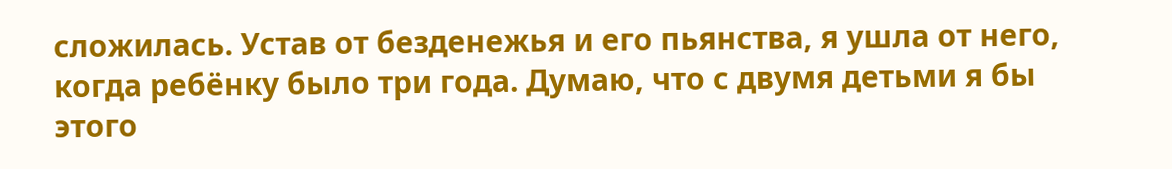сложилась. Устав от безденежья и его пьянства, я ушла от него, когда ребёнку было три года. Думаю, что с двумя детьми я бы этого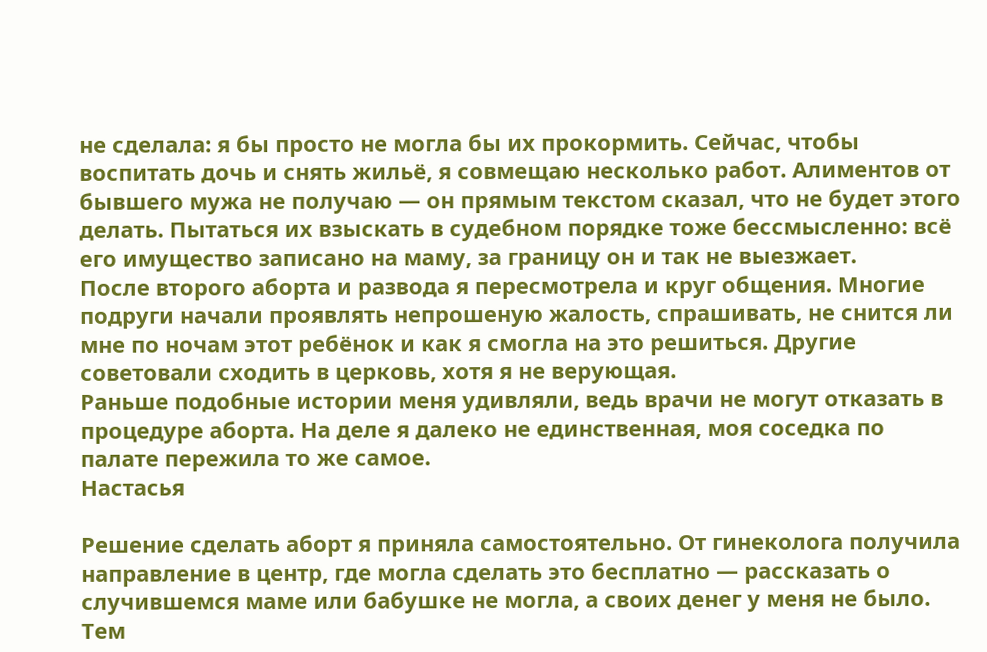не сделала: я бы просто не могла бы их прокормить. Сейчас, чтобы воспитать дочь и снять жильё, я совмещаю несколько работ. Алиментов от бывшего мужа не получаю — он прямым текстом сказал, что не будет этого делать. Пытаться их взыскать в судебном порядке тоже бессмысленно: всё его имущество записано на маму, за границу он и так не выезжает.
После второго аборта и развода я пересмотрела и круг общения. Многие подруги начали проявлять непрошеную жалость, спрашивать, не снится ли мне по ночам этот ребёнок и как я смогла на это решиться. Другие советовали сходить в церковь, хотя я не верующая.
Раньше подобные истории меня удивляли, ведь врачи не могут отказать в процедуре аборта. На деле я далеко не единственная, моя соседка по палате пережила то же самое.
Настасья

Решение сделать аборт я приняла самостоятельно. От гинеколога получила направление в центр, где могла сделать это бесплатно — рассказать о случившемся маме или бабушке не могла, а своих денег у меня не было. Тем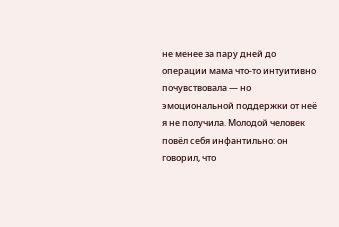не менее за пару дней до операции мама что-то интуитивно почувствовала — но эмоциональной поддержки от неё я не получила. Молодой человек повёл себя инфантильно: он говорил, что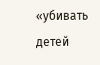«убивать детей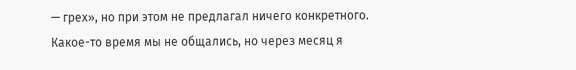— грех», но при этом не предлагал ничего конкретного. Какое-то время мы не общались, но через месяц я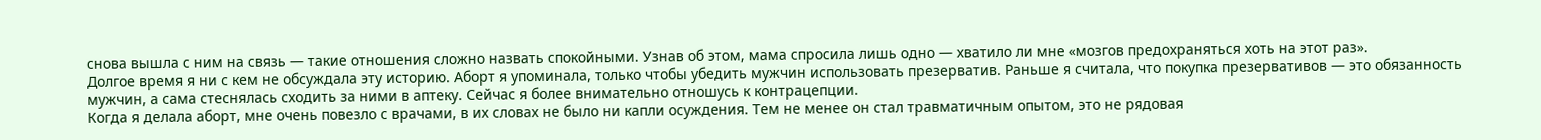снова вышла с ним на связь — такие отношения сложно назвать спокойными. Узнав об этом, мама спросила лишь одно — хватило ли мне «мозгов предохраняться хоть на этот раз».
Долгое время я ни с кем не обсуждала эту историю. Аборт я упоминала, только чтобы убедить мужчин использовать презерватив. Раньше я считала, что покупка презервативов — это обязанность мужчин, а сама стеснялась сходить за ними в аптеку. Сейчас я более внимательно отношусь к контрацепции.
Когда я делала аборт, мне очень повезло с врачами, в их словах не было ни капли осуждения. Тем не менее он стал травматичным опытом, это не рядовая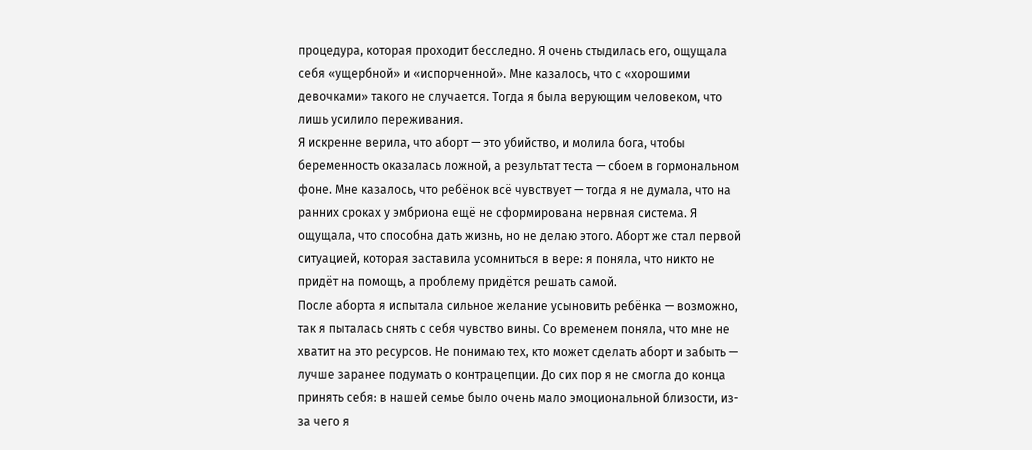процедура, которая проходит бесследно. Я очень стыдилась его, ощущала себя «ущербной» и «испорченной». Мне казалось, что с «хорошими девочками» такого не случается. Тогда я была верующим человеком, что лишь усилило переживания.
Я искренне верила, что аборт — это убийство, и молила бога, чтобы беременность оказалась ложной, а результат теста — сбоем в гормональном фоне. Мне казалось, что ребёнок всё чувствует — тогда я не думала, что на ранних сроках у эмбриона ещё не сформирована нервная система. Я ощущала, что способна дать жизнь, но не делаю этого. Аборт же стал первой ситуацией, которая заставила усомниться в вере: я поняла, что никто не придёт на помощь, а проблему придётся решать самой.
После аборта я испытала сильное желание усыновить ребёнка — возможно, так я пыталась снять с себя чувство вины. Со временем поняла, что мне не хватит на это ресурсов. Не понимаю тех, кто может сделать аборт и забыть — лучше заранее подумать о контрацепции. До сих пор я не смогла до конца принять себя: в нашей семье было очень мало эмоциональной близости, из-за чего я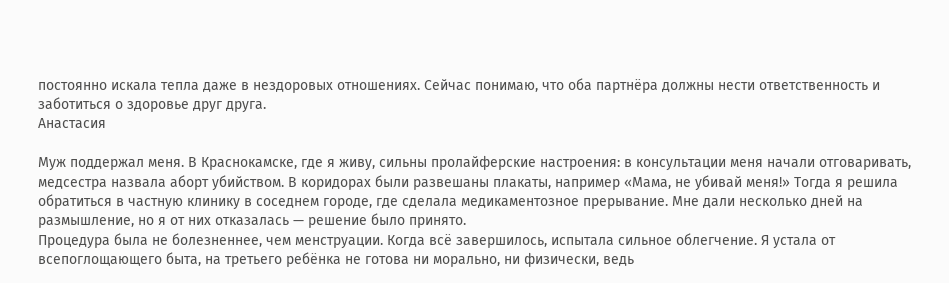постоянно искала тепла даже в нездоровых отношениях. Сейчас понимаю, что оба партнёра должны нести ответственность и заботиться о здоровье друг друга.
Анастасия

Муж поддержал меня. В Краснокамске, где я живу, сильны пролайферские настроения: в консультации меня начали отговаривать, медсестра назвала аборт убийством. В коридорах были развешаны плакаты, например «Мама, не убивай меня!» Тогда я решила обратиться в частную клинику в соседнем городе, где сделала медикаментозное прерывание. Мне дали несколько дней на размышление, но я от них отказалась — решение было принято.
Процедура была не болезненнее, чем менструации. Когда всё завершилось, испытала сильное облегчение. Я устала от всепоглощающего быта, на третьего ребёнка не готова ни морально, ни физически, ведь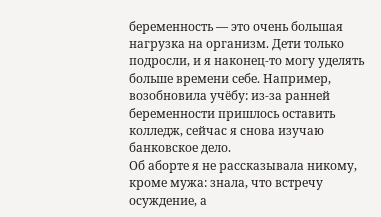беременность — это очень большая нагрузка на организм. Дети только подросли, и я наконец-то могу уделять больше времени себе. Например, возобновила учёбу: из-за ранней беременности пришлось оставить колледж, сейчас я снова изучаю банковское дело.
Об аборте я не рассказывала никому, кроме мужа: знала, что встречу осуждение, а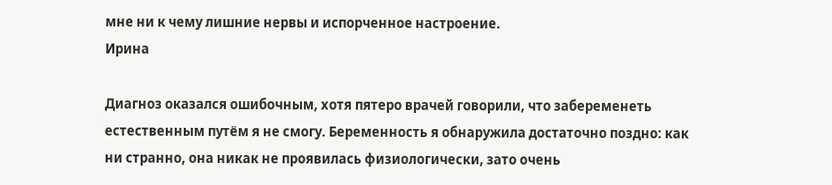мне ни к чему лишние нервы и испорченное настроение.
Ирина

Диагноз оказался ошибочным, хотя пятеро врачей говорили, что забеременеть естественным путём я не смогу. Беременность я обнаружила достаточно поздно: как ни странно, она никак не проявилась физиологически, зато очень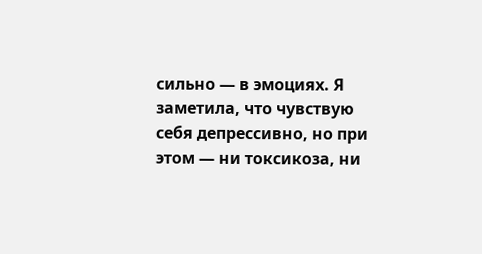сильно — в эмоциях. Я заметила, что чувствую себя депрессивно, но при этом — ни токсикоза, ни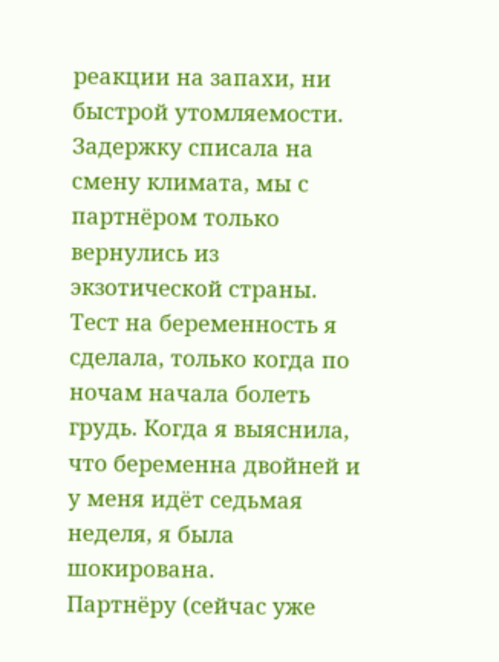реакции на запахи, ни быстрой утомляемости. Задержку списала на смену климата, мы с партнёром только вернулись из экзотической страны. Тест на беременность я сделала, только когда по ночам начала болеть грудь. Когда я выяснила, что беременна двойней и у меня идёт седьмая неделя, я была шокирована.
Партнёру (сейчас уже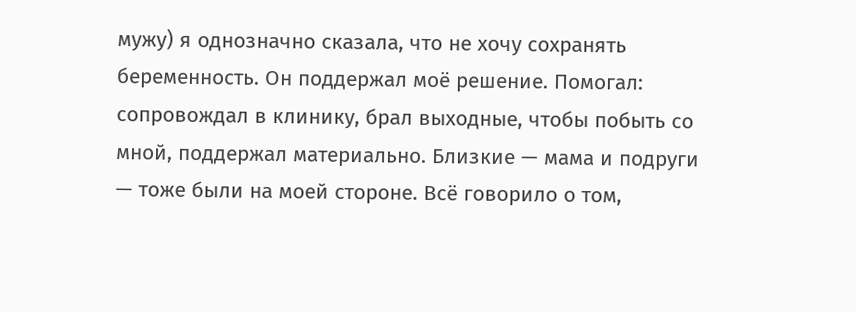мужу) я однозначно сказала, что не хочу сохранять беременность. Он поддержал моё решение. Помогал: сопровождал в клинику, брал выходные, чтобы побыть со мной, поддержал материально. Близкие — мама и подруги — тоже были на моей стороне. Всё говорило о том,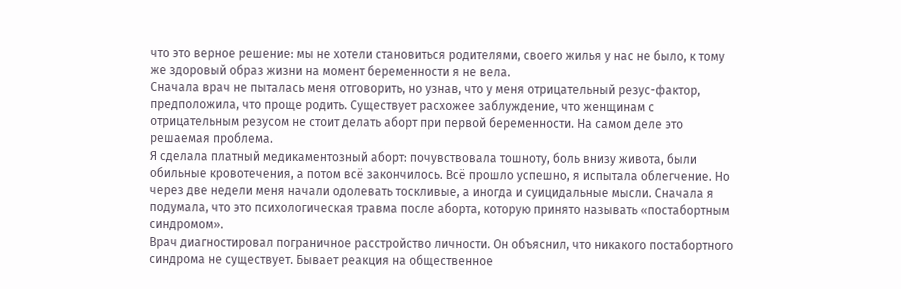что это верное решение: мы не хотели становиться родителями, своего жилья у нас не было, к тому же здоровый образ жизни на момент беременности я не вела.
Сначала врач не пыталась меня отговорить, но узнав, что у меня отрицательный резус-фактор, предположила, что проще родить. Существует расхожее заблуждение, что женщинам с отрицательным резусом не стоит делать аборт при первой беременности. На самом деле это решаемая проблема.
Я сделала платный медикаментозный аборт: почувствовала тошноту, боль внизу живота, были обильные кровотечения, а потом всё закончилось. Всё прошло успешно, я испытала облегчение. Но через две недели меня начали одолевать тоскливые, а иногда и суицидальные мысли. Сначала я подумала, что это психологическая травма после аборта, которую принято называть «постабортным синдромом».
Врач диагностировал пограничное расстройство личности. Он объяснил, что никакого постабортного синдрома не существует. Бывает реакция на общественное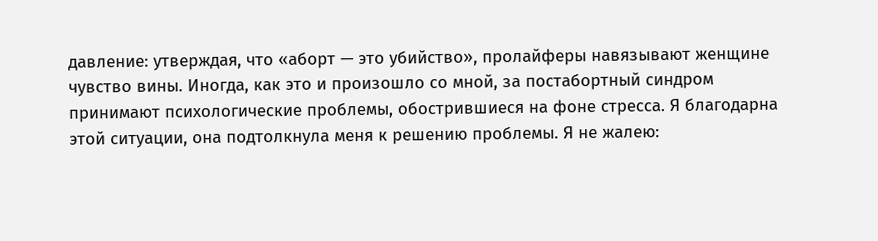давление: утверждая, что «аборт — это убийство», пролайферы навязывают женщине чувство вины. Иногда, как это и произошло со мной, за постабортный синдром принимают психологические проблемы, обострившиеся на фоне стресса. Я благодарна этой ситуации, она подтолкнула меня к решению проблемы. Я не жалею: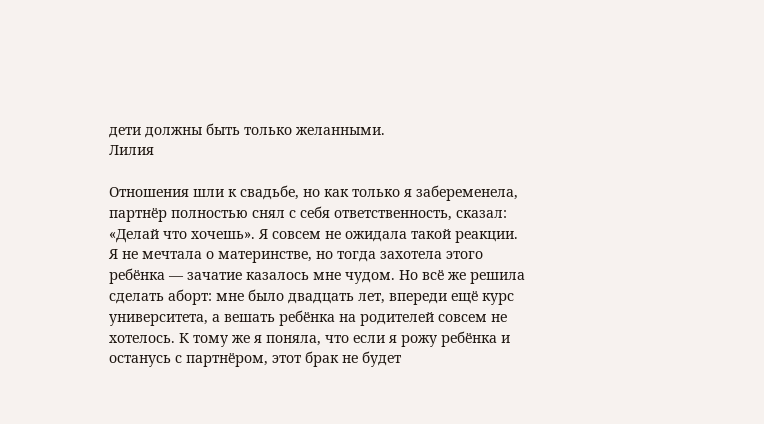дети должны быть только желанными.
Лилия

Отношения шли к свадьбе, но как только я забеременела, партнёр полностью снял с себя ответственность, сказал: «Делай что хочешь». Я совсем не ожидала такой реакции.
Я не мечтала о материнстве, но тогда захотела этого ребёнка — зачатие казалось мне чудом. Но всё же решила сделать аборт: мне было двадцать лет, впереди ещё курс университета, а вешать ребёнка на родителей совсем не хотелось. К тому же я поняла, что если я рожу ребёнка и останусь с партнёром, этот брак не будет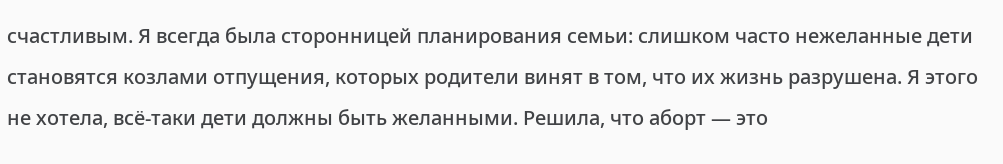счастливым. Я всегда была сторонницей планирования семьи: слишком часто нежеланные дети становятся козлами отпущения, которых родители винят в том, что их жизнь разрушена. Я этого не хотела, всё-таки дети должны быть желанными. Решила, что аборт — это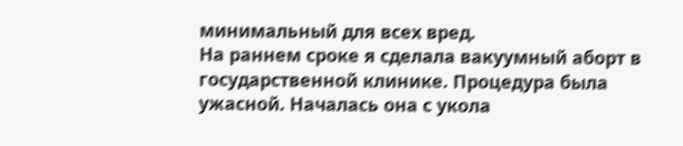минимальный для всех вред.
На раннем сроке я сделала вакуумный аборт в государственной клинике. Процедура была ужасной. Началась она с укола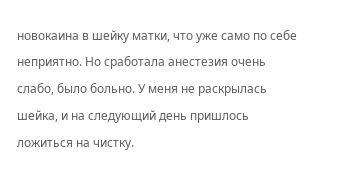новокаина в шейку матки, что уже само по себе неприятно. Но сработала анестезия очень слабо, было больно. У меня не раскрылась шейка, и на следующий день пришлось ложиться на чистку.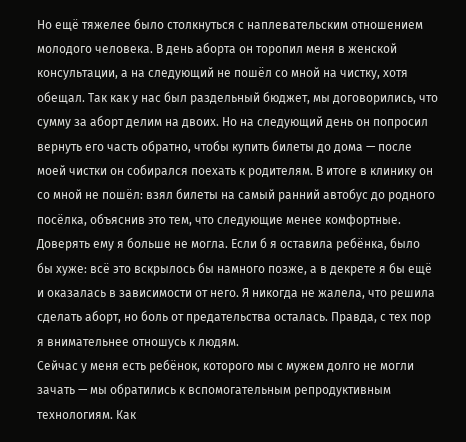Но ещё тяжелее было столкнуться с наплевательским отношением молодого человека. В день аборта он торопил меня в женской консультации, а на следующий не пошёл со мной на чистку, хотя обещал. Так как у нас был раздельный бюджет, мы договорились, что сумму за аборт делим на двоих. Но на следующий день он попросил вернуть его часть обратно, чтобы купить билеты до дома — после моей чистки он собирался поехать к родителям. В итоге в клинику он со мной не пошёл: взял билеты на самый ранний автобус до родного посёлка, объяснив это тем, что следующие менее комфортные.
Доверять ему я больше не могла. Если б я оставила ребёнка, было бы хуже: всё это вскрылось бы намного позже, а в декрете я бы ещё и оказалась в зависимости от него. Я никогда не жалела, что решила сделать аборт, но боль от предательства осталась. Правда, с тех пор я внимательнее отношусь к людям.
Сейчас у меня есть ребёнок, которого мы с мужем долго не могли зачать — мы обратились к вспомогательным репродуктивным технологиям. Как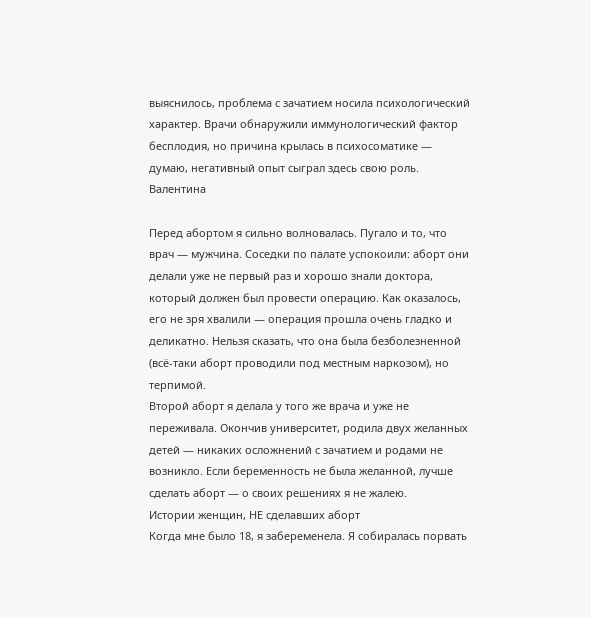выяснилось, проблема с зачатием носила психологический характер. Врачи обнаружили иммунологический фактор бесплодия, но причина крылась в психосоматике — думаю, негативный опыт сыграл здесь свою роль.
Валентина

Перед абортом я сильно волновалась. Пугало и то, что врач — мужчина. Соседки по палате успокоили: аборт они делали уже не первый раз и хорошо знали доктора, который должен был провести операцию. Как оказалось, его не зря хвалили — операция прошла очень гладко и деликатно. Нельзя сказать, что она была безболезненной (всё-таки аборт проводили под местным наркозом), но терпимой.
Второй аборт я делала у того же врача и уже не переживала. Окончив университет, родила двух желанных детей — никаких осложнений с зачатием и родами не возникло. Если беременность не была желанной, лучше сделать аборт — о своих решениях я не жалею.
Истории женщин, НЕ сделавших аборт
Когда мне было 18, я забеременела. Я собиралась порвать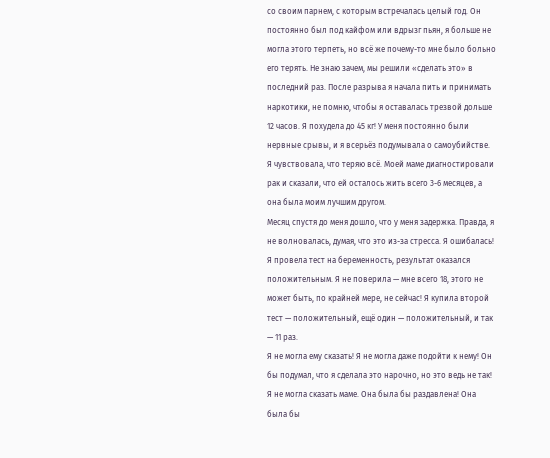со своим парнем, с которым встречалась целый год. Он постоянно был под кайфом или вдрызг пьян, я больше не могла этого терпеть, но всё же почему-то мне было больно его терять. Не знаю зачем, мы решили «сделать это» в последний раз. После разрыва я начала пить и принимать наркотики, не помню, чтобы я оставалась трезвой дольше 12 часов. Я похудела до 45 кг! У меня постоянно были нервные срывы, и я всерьёз подумывала о самоубийстве. Я чувствовала, что теряю всё. Моей маме диагностировали рак и сказали, что ей осталось жить всего 3-6 месяцев, а она была моим лучшим другом.
Месяц спустя до меня дошло, что у меня задержка. Правда, я не волновалась, думая, что это из-за стресса. Я ошибалась! Я провела тест на беременность, результат оказался положительным. Я не поверила — мне всего 18, этого не может быть, по крайней мере, не сейчас! Я купила второй тест — положительный, ещё один — положительный, и так — 11 раз.
Я не могла ему сказать! Я не могла даже подойти к нему! Он бы подумал, что я сделала это нарочно, но это ведь не так! Я не могла сказать маме. Она была бы раздавлена! Она была бы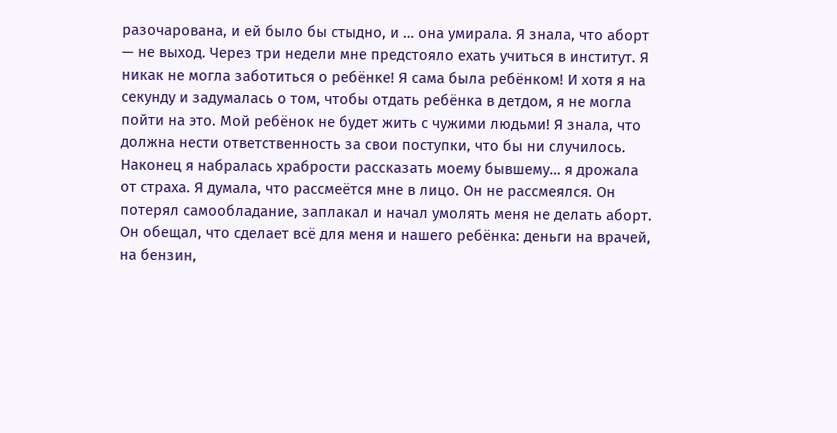разочарована, и ей было бы стыдно, и … она умирала. Я знала, что аборт — не выход. Через три недели мне предстояло ехать учиться в институт. Я никак не могла заботиться о ребёнке! Я сама была ребёнком! И хотя я на секунду и задумалась о том, чтобы отдать ребёнка в детдом, я не могла пойти на это. Мой ребёнок не будет жить с чужими людьми! Я знала, что должна нести ответственность за свои поступки, что бы ни случилось.
Наконец я набралась храбрости рассказать моему бывшему… я дрожала от страха. Я думала, что рассмеётся мне в лицо. Он не рассмеялся. Он потерял самообладание, заплакал и начал умолять меня не делать аборт. Он обещал, что сделает всё для меня и нашего ребёнка: деньги на врачей, на бензин,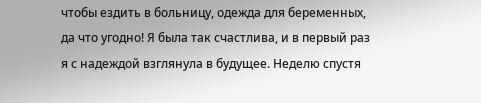чтобы ездить в больницу, одежда для беременных, да что угодно! Я была так счастлива, и в первый раз я с надеждой взглянула в будущее. Неделю спустя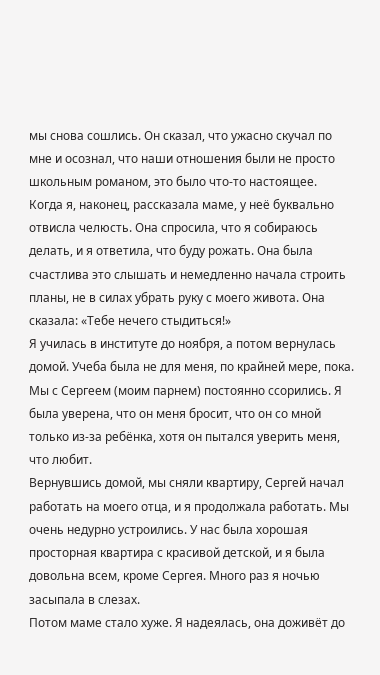мы снова сошлись. Он сказал, что ужасно скучал по мне и осознал, что наши отношения были не просто школьным романом, это было что-то настоящее.
Когда я, наконец, рассказала маме, у неё буквально отвисла челюсть. Она спросила, что я собираюсь делать, и я ответила, что буду рожать. Она была счастлива это слышать и немедленно начала строить планы, не в силах убрать руку с моего живота. Она сказала: «Тебе нечего стыдиться!»
Я училась в институте до ноября, а потом вернулась домой. Учеба была не для меня, по крайней мере, пока. Мы с Сергеем (моим парнем) постоянно ссорились. Я была уверена, что он меня бросит, что он со мной только из-за ребёнка, хотя он пытался уверить меня, что любит.
Вернувшись домой, мы сняли квартиру, Сергей начал работать на моего отца, и я продолжала работать. Мы очень недурно устроились. У нас была хорошая просторная квартира с красивой детской, и я была довольна всем, кроме Сергея. Много раз я ночью засыпала в слезах.
Потом маме стало хуже. Я надеялась, она доживёт до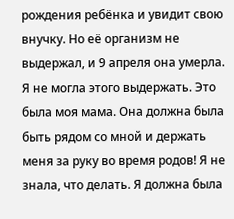рождения ребёнка и увидит свою внучку. Но её организм не выдержал, и 9 апреля она умерла. Я не могла этого выдержать. Это была моя мама. Она должна была быть рядом со мной и держать меня за руку во время родов! Я не знала, что делать. Я должна была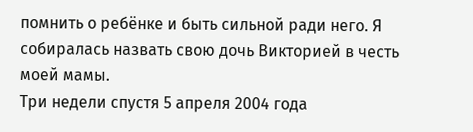помнить о ребёнке и быть сильной ради него. Я собиралась назвать свою дочь Викторией в честь моей мамы.
Три недели спустя 5 апреля 2004 года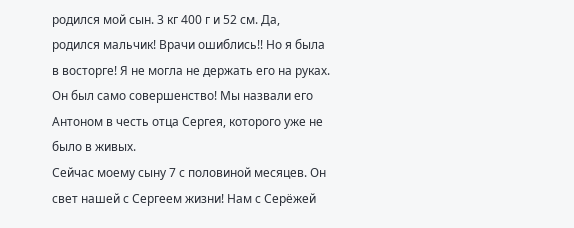родился мой сын. 3 кг 400 г и 52 см. Да, родился мальчик! Врачи ошиблись!! Но я была в восторге! Я не могла не держать его на руках. Он был само совершенство! Мы назвали его Антоном в честь отца Сергея, которого уже не было в живых.
Сейчас моему сыну 7 с половиной месяцев. Он свет нашей с Сергеем жизни! Нам с Серёжей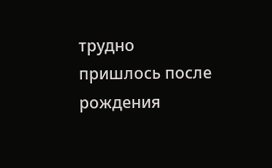трудно пришлось после рождения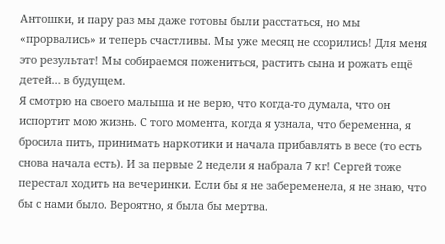Антошки, и пару раз мы даже готовы были расстаться, но мы «прорвались» и теперь счастливы. Мы уже месяц не ссорились! Для меня это результат! Мы собираемся пожениться, растить сына и рожать ещё детей… в будущем.
Я смотрю на своего малыша и не верю, что когда-то думала, что он испортит мою жизнь. С того момента, когда я узнала, что беременна, я бросила пить, принимать наркотики и начала прибавлять в весе (то есть снова начала есть). И за первые 2 недели я набрала 7 кг! Сергей тоже перестал ходить на вечеринки. Если бы я не забеременела, я не знаю, что бы с нами было. Вероятно, я была бы мертва.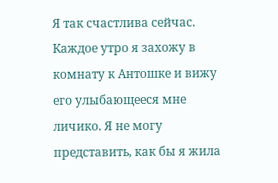Я так счастлива сейчас. Каждое утро я захожу в комнату к Антошке и вижу его улыбающееся мне личико. Я не могу представить, как бы я жила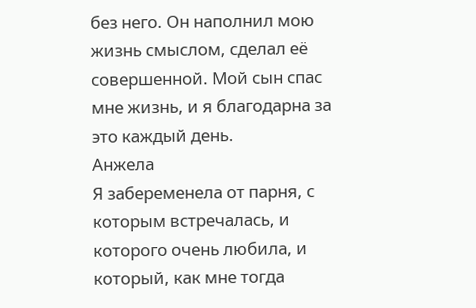без него. Он наполнил мою жизнь смыслом, сделал её совершенной. Мой сын спас мне жизнь, и я благодарна за это каждый день.
Анжела
Я забеременела от парня, с которым встречалась, и которого очень любила, и который, как мне тогда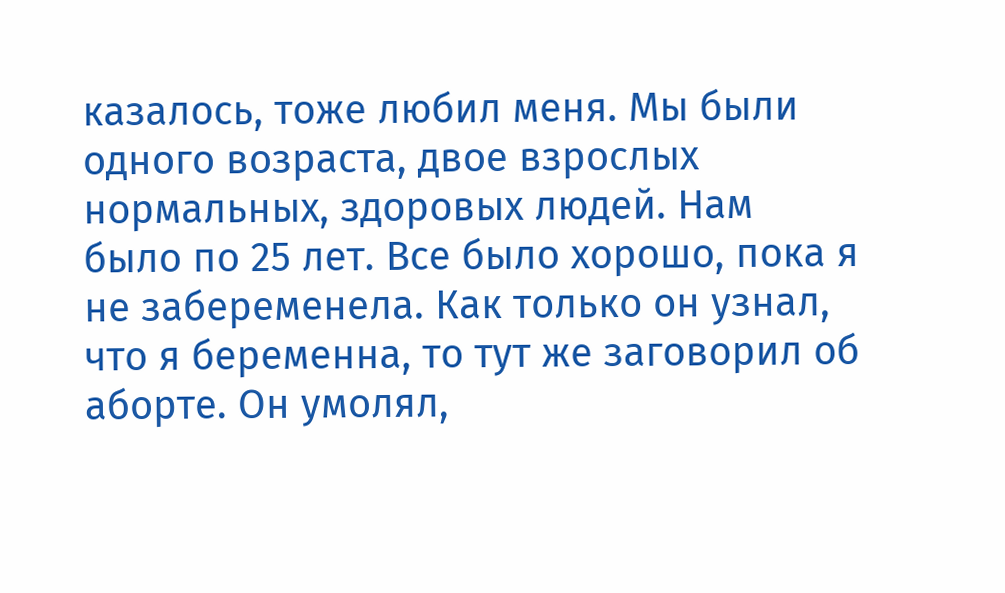казалось, тоже любил меня. Мы были одного возраста, двое взрослых нормальных, здоровых людей. Нам было по 25 лет. Все было хорошо, пока я не забеременела. Как только он узнал, что я беременна, то тут же заговорил об аборте. Он умолял,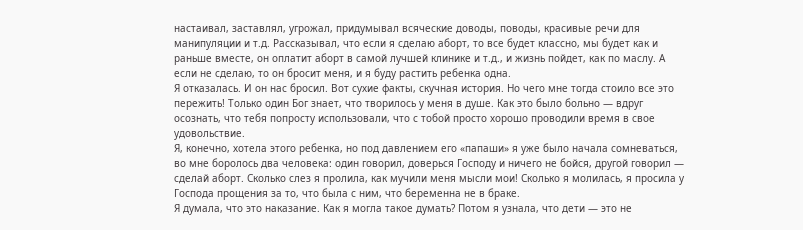настаивал, заставлял, угрожал, придумывал всяческие доводы, поводы, красивые речи для манипуляции и т.д. Рассказывал, что если я сделаю аборт, то все будет классно, мы будет как и раньше вместе, он оплатит аборт в самой лучшей клинике и т.д., и жизнь пойдет, как по маслу. А если не сделаю, то он бросит меня, и я буду растить ребенка одна.
Я отказалась. И он нас бросил. Вот сухие факты, скучная история. Но чего мне тогда стоило все это пережить! Только один Бог знает, что творилось у меня в душе. Как это было больно — вдруг осознать, что тебя попросту использовали, что с тобой просто хорошо проводили время в свое удовольствие.
Я, конечно, хотела этого ребенка, но под давлением его «папаши» я уже было начала сомневаться, во мне боролось два человека: один говорил, доверься Господу и ничего не бойся, другой говорил — сделай аборт. Сколько слез я пролила, как мучили меня мысли мои! Сколько я молилась, я просила у Господа прощения за то, что была с ним, что беременна не в браке.
Я думала, что это наказание. Как я могла такое думать? Потом я узнала, что дети — это не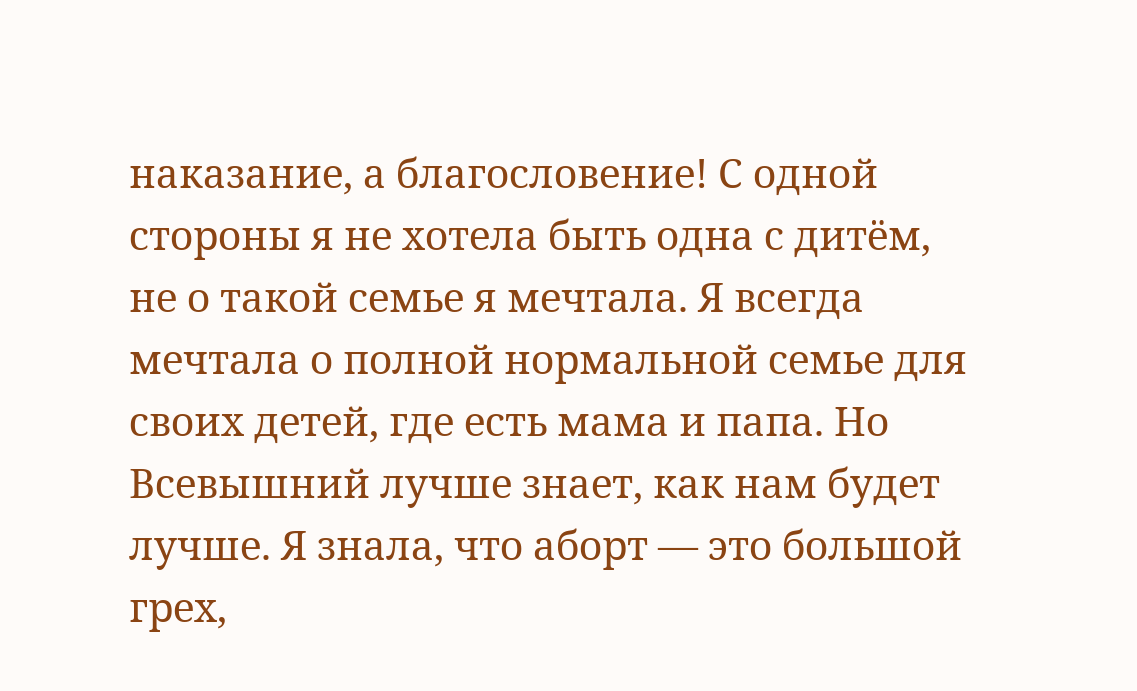наказание, а благословение! С одной стороны я не хотела быть одна с дитём, не о такой семье я мечтала. Я всегда мечтала о полной нормальной семье для своих детей, где есть мама и папа. Но Всевышний лучше знает, как нам будет лучше. Я знала, что аборт — это большой грех,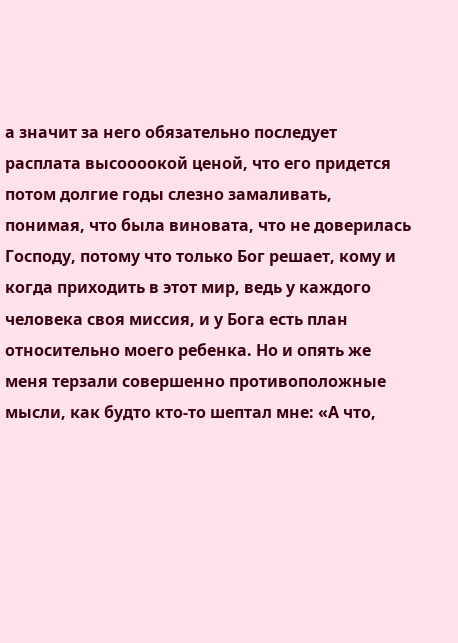а значит за него обязательно последует расплата высоооокой ценой, что его придется потом долгие годы слезно замаливать, понимая, что была виновата, что не доверилась Господу, потому что только Бог решает, кому и когда приходить в этот мир, ведь у каждого человека своя миссия, и у Бога есть план относительно моего ребенка. Но и опять же меня терзали совершенно противоположные мысли, как будто кто-то шептал мне: «А что,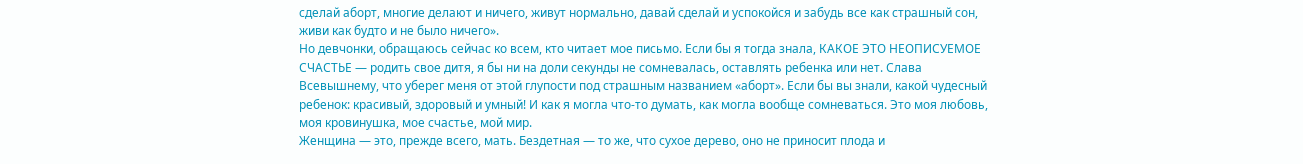сделай аборт, многие делают и ничего, живут нормально, давай сделай и успокойся и забудь все как страшный сон, живи как будто и не было ничего».
Но девчонки, обращаюсь сейчас ко всем, кто читает мое письмо. Если бы я тогда знала, КАКОЕ ЭТО НЕОПИСУЕМОЕ СЧАСТЬЕ — родить свое дитя, я бы ни на доли секунды не сомневалась, оставлять ребенка или нет. Слава Всевышнему, что уберег меня от этой глупости под страшным названием «аборт». Если бы вы знали, какой чудесный ребенок: красивый, здоровый и умный! И как я могла что-то думать, как могла вообще сомневаться. Это моя любовь, моя кровинушка, мое счастье, мой мир.
Женщина — это, прежде всего, мать. Бездетная — то же, что сухое дерево, оно не приносит плода и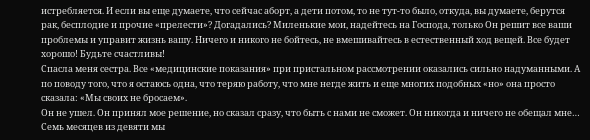истребляется. И если вы еще думаете, что сейчас аборт, а дети потом, то не тут-то было, откуда, вы думаете, берутся рак, бесплодие и прочие «прелести»? Догадались? Миленькие мои, надейтесь на Господа, только Он решит все ваши проблемы и управит жизнь вашу. Ничего и никого не бойтесь, не вмешивайтесь в естественный ход вещей. Все будет хорошо! Будьте счастливы!
Спасла меня сестра. Все «медицинские показания» при пристальном рассмотрении оказались сильно надуманными. А по поводу того, что я остаюсь одна, что теряю работу, что мне негде жить и еще многих подобных «но» она просто сказала: «Мы своих не бросаем».
Он не ушел. Он принял мое решение, но сказал сразу, что быть с нами не сможет. Он никогда и ничего не обещал мне… Семь месяцев из девяти мы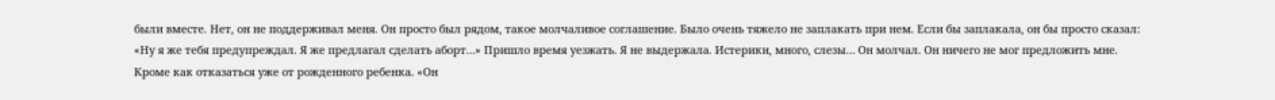были вместе. Нет, он не поддерживал меня. Он просто был рядом, такое молчаливое соглашение. Было очень тяжело не заплакать при нем. Если бы заплакала, он бы просто сказал: «Ну я же тебя предупреждал. Я же предлагал сделать аборт…» Пришло время уезжать. Я не выдержала. Истерики, много, слезы… Он молчал. Он ничего не мог предложить мне. Кроме как отказаться уже от рожденного ребенка. «Он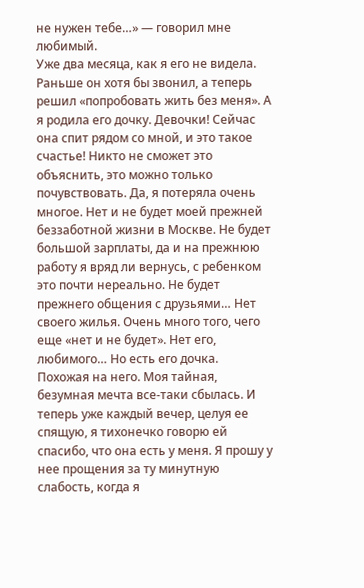не нужен тебе…» — говорил мне любимый.
Уже два месяца, как я его не видела. Раньше он хотя бы звонил, а теперь решил «попробовать жить без меня». А я родила его дочку. Девочки! Сейчас она спит рядом со мной, и это такое счастье! Никто не сможет это объяснить, это можно только почувствовать. Да, я потеряла очень многое. Нет и не будет моей прежней беззаботной жизни в Москве. Не будет большой зарплаты, да и на прежнюю работу я вряд ли вернусь, с ребенком это почти нереально. Не будет прежнего общения с друзьями… Нет своего жилья. Очень много того, чего еще «нет и не будет». Нет его, любимого… Но есть его дочка. Похожая на него. Моя тайная, безумная мечта все-таки сбылась. И теперь уже каждый вечер, целуя ее спящую, я тихонечко говорю ей спасибо, что она есть у меня. Я прошу у нее прощения за ту минутную слабость, когда я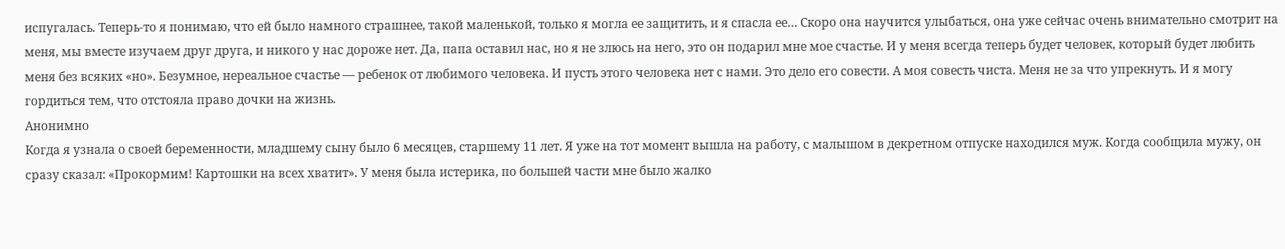испугалась. Теперь-то я понимаю, что ей было намного страшнее, такой маленькой, только я могла ее защитить, и я спасла ее… Скоро она научится улыбаться, она уже сейчас очень внимательно смотрит на меня, мы вместе изучаем друг друга, и никого у нас дороже нет. Да, папа оставил нас, но я не злюсь на него, это он подарил мне мое счастье. И у меня всегда теперь будет человек, который будет любить меня без всяких «но». Безумное, нереальное счастье — ребенок от любимого человека. И пусть этого человека нет с нами. Это дело его совести. А моя совесть чиста. Меня не за что упрекнуть. И я могу гордиться тем, что отстояла право дочки на жизнь.
Анонимно
Когда я узнала о своей беременности, младшему сыну было 6 месяцев, старшему 11 лет. Я уже на тот момент вышла на работу, с малышом в декретном отпуске находился муж. Когда сообщила мужу, он сразу сказал: «Прокормим! Картошки на всех хватит». У меня была истерика, по большей части мне было жалко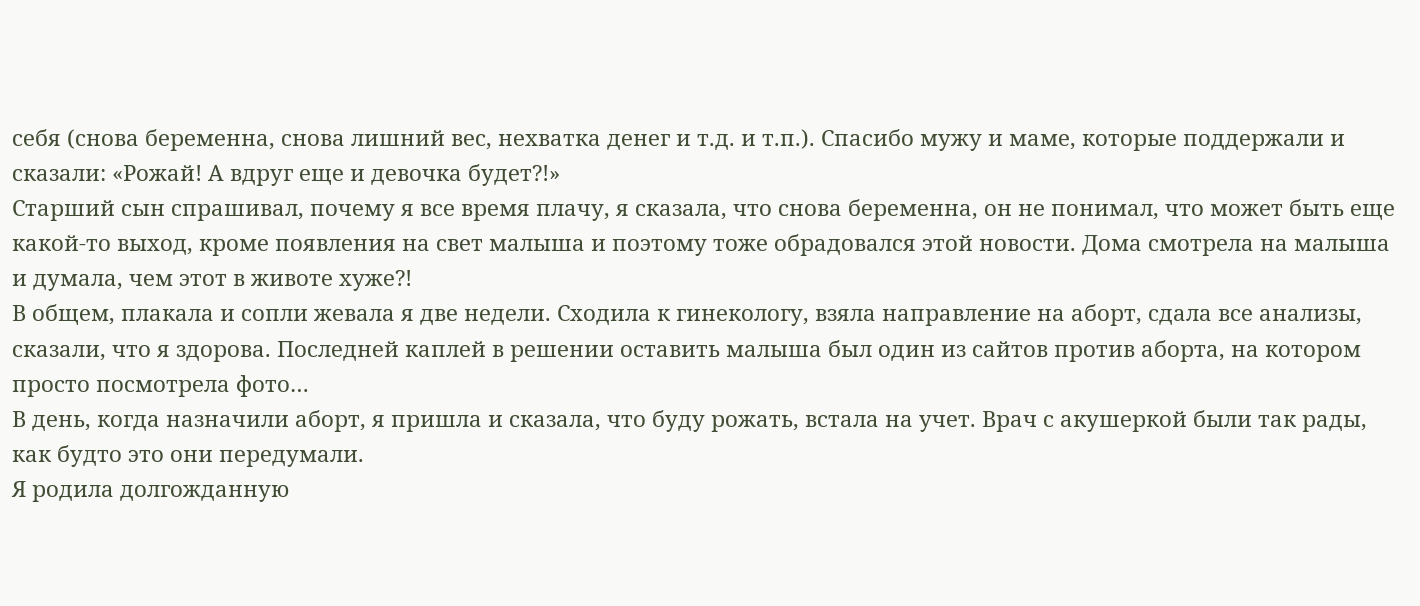себя (снова беременна, снова лишний вес, нехватка денег и т.д. и т.п.). Спасибо мужу и маме, которые поддержали и сказали: «Рожай! А вдруг еще и девочка будет?!»
Старший сын спрашивал, почему я все время плачу, я сказала, что снова беременна, он не понимал, что может быть еще какой-то выход, кроме появления на свет малыша и поэтому тоже обрадовался этой новости. Дома смотрела на малыша и думала, чем этот в животе хуже?!
В общем, плакала и сопли жевала я две недели. Сходила к гинекологу, взяла направление на аборт, сдала все анализы, сказали, что я здорова. Последней каплей в решении оставить малыша был один из сайтов против аборта, на котором просто посмотрела фото…
В день, когда назначили аборт, я пришла и сказала, что буду рожать, встала на учет. Врач с акушеркой были так рады, как будто это они передумали.
Я родила долгожданную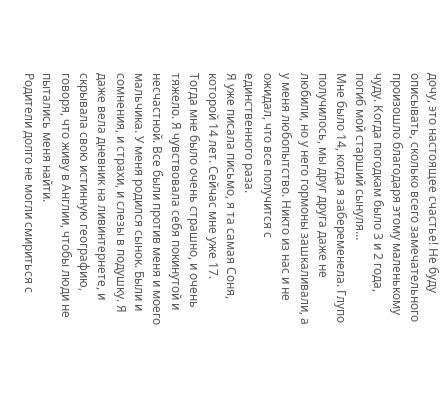дочу, это настоящее счастье! Не буду описывать, сколько всего замечательного произошло благодаря этому маленькому чуду. Когда погодкам было 3 и 2 года, погиб мой старший сынуля…
Мне было 14, когда я забеременела. Глупо получилось, мы друг друга даже не любили, но у него гормоны зашкаливали, а у меня любопытство. Никто из нас и не ожидал, что все получится с единственного раза.
Я уже писала письмо, я та самая Соня, которой 14 лет. Сейчас мне уже 17.
Тогда мне было очень страшно, и очень тяжело. Я чувствовала себя покинутой и несчастной. Все были против меня и моего мальчика. У меня родился сынок. Были и сомнения, и страхи, и слезы в подушку. Я даже вела дневник на ливинтернете, и скрывала свою истинную географию, говоря, что живу в Англии, чтобы люди не пытались меня найти.
Родители долго не могли смириться с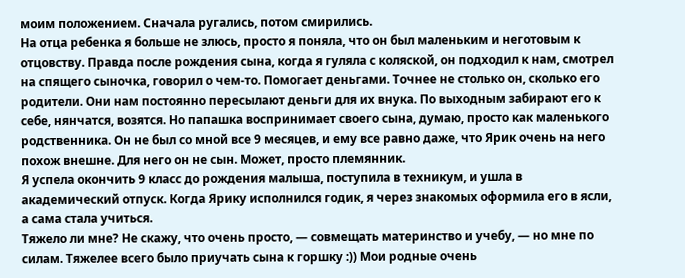моим положением. Сначала ругались, потом смирились.
На отца ребенка я больше не злюсь, просто я поняла, что он был маленьким и неготовым к отцовству. Правда после рождения сына, когда я гуляла с коляской, он подходил к нам, смотрел на спящего сыночка, говорил о чем-то. Помогает деньгами. Точнее не столько он, сколько его родители. Они нам постоянно пересылают деньги для их внука. По выходным забирают его к себе, нянчатся, возятся. Но папашка воспринимает своего сына, думаю, просто как маленького родственника. Он не был со мной все 9 месяцев, и ему все равно даже, что Ярик очень на него похож внешне. Для него он не сын. Может, просто племянник.
Я успела окончить 9 класс до рождения малыша, поступила в техникум, и ушла в академический отпуск. Когда Ярику исполнился годик, я через знакомых оформила его в ясли, а сама стала учиться.
Тяжело ли мне? Не скажу, что очень просто, — совмещать материнство и учебу, — но мне по силам. Тяжелее всего было приучать сына к горшку :)) Мои родные очень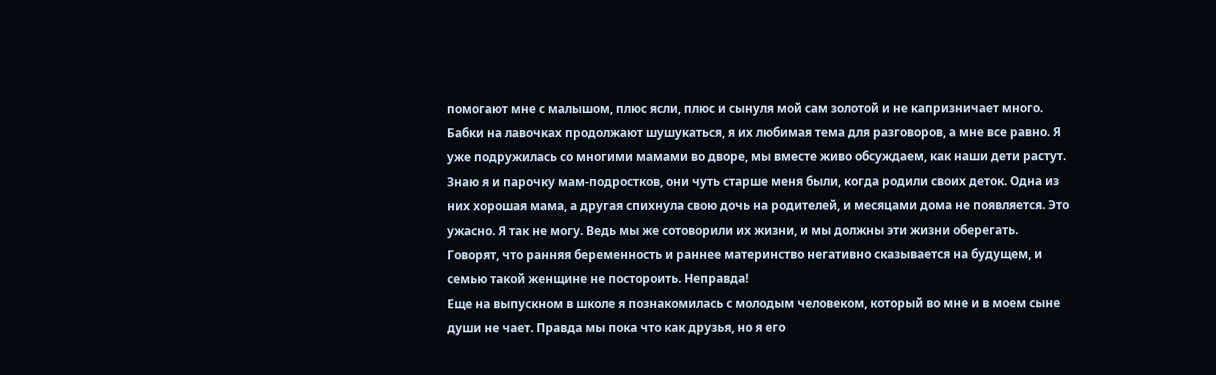помогают мне с малышом, плюс ясли, плюс и сынуля мой сам золотой и не капризничает много.
Бабки на лавочках продолжают шушукаться, я их любимая тема для разговоров, а мне все равно. Я уже подружилась со многими мамами во дворе, мы вместе живо обсуждаем, как наши дети растут. Знаю я и парочку мам-подростков, они чуть старше меня были, когда родили своих деток. Одна из них хорошая мама, а другая спихнула свою дочь на родителей, и месяцами дома не появляется. Это ужасно. Я так не могу. Ведь мы же сотоворили их жизни, и мы должны эти жизни оберегать.
Говорят, что ранняя беременность и раннее материнство негативно сказывается на будущем, и семью такой женщине не постороить. Неправда!
Еще на выпускном в школе я познакомилась с молодым человеком, который во мне и в моем сыне души не чает. Правда мы пока что как друзья, но я его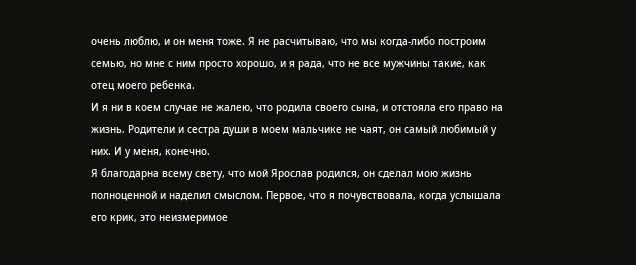очень люблю, и он меня тоже. Я не расчитываю, что мы когда-либо построим семью, но мне с ним просто хорошо, и я рада, что не все мужчины такие, как отец моего ребенка.
И я ни в коем случае не жалею, что родила своего сына, и отстояла его право на жизнь. Родители и сестра души в моем мальчике не чаят, он самый любимый у них. И у меня, конечно.
Я благодарна всему свету, что мой Ярослав родился, он сделал мою жизнь полноценной и наделил смыслом. Первое, что я почувствовала, когда услышала его крик, это неизмеримое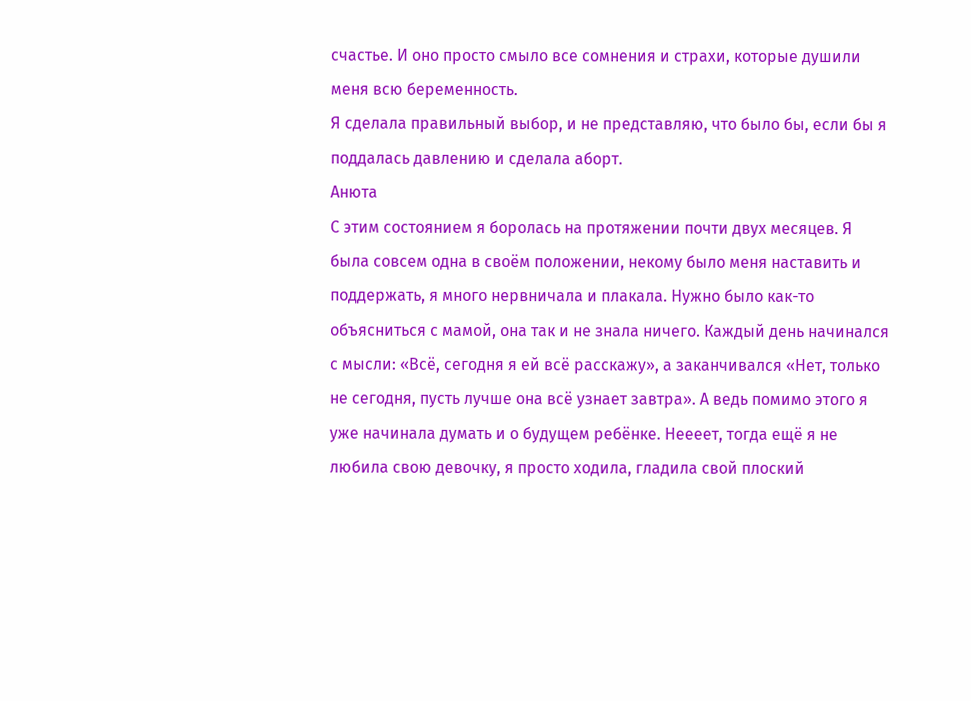счастье. И оно просто смыло все сомнения и страхи, которые душили меня всю беременность.
Я сделала правильный выбор, и не представляю, что было бы, если бы я поддалась давлению и сделала аборт.
Анюта
С этим состоянием я боролась на протяжении почти двух месяцев. Я была совсем одна в своём положении, некому было меня наставить и поддержать, я много нервничала и плакала. Нужно было как-то объясниться с мамой, она так и не знала ничего. Каждый день начинался с мысли: «Всё, сегодня я ей всё расскажу», а заканчивался «Нет, только не сегодня, пусть лучше она всё узнает завтра». А ведь помимо этого я уже начинала думать и о будущем ребёнке. Неееет, тогда ещё я не любила свою девочку, я просто ходила, гладила свой плоский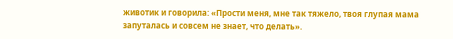животик и говорила: «Прости меня, мне так тяжело, твоя глупая мама запуталась и совсем не знает, что делать».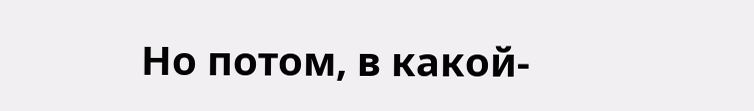Но потом, в какой-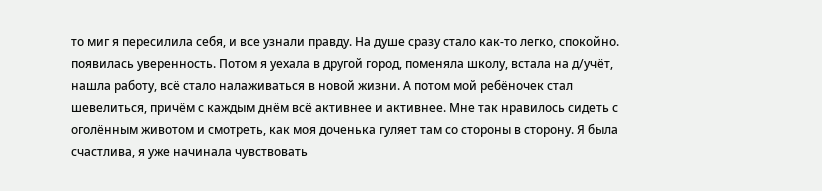то миг я пересилила себя, и все узнали правду. На душе сразу стало как-то легко, спокойно. появилась уверенность. Потом я уехала в другой город, поменяла школу, встала на д/учёт, нашла работу, всё стало налаживаться в новой жизни. А потом мой ребёночек стал шевелиться, причём с каждым днём всё активнее и активнее. Мне так нравилось сидеть с оголённым животом и смотреть, как моя доченька гуляет там со стороны в сторону. Я была счастлива, я уже начинала чувствовать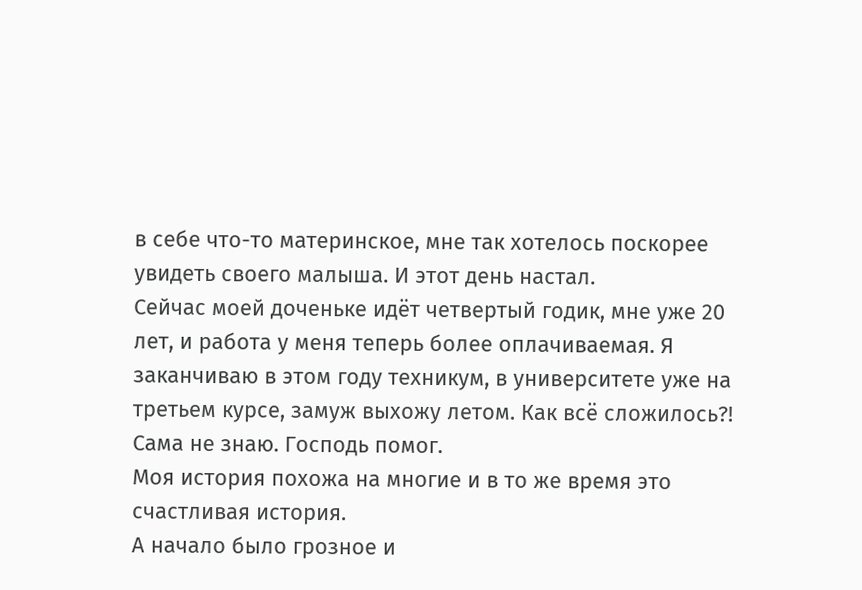в себе что-то материнское, мне так хотелось поскорее увидеть своего малыша. И этот день настал.
Сейчас моей доченьке идёт четвертый годик, мне уже 20 лет, и работа у меня теперь более оплачиваемая. Я заканчиваю в этом году техникум, в университете уже на третьем курсе, замуж выхожу летом. Как всё сложилось?! Сама не знаю. Господь помог.
Моя история похожа на многие и в то же время это счастливая история.
А начало было грозное и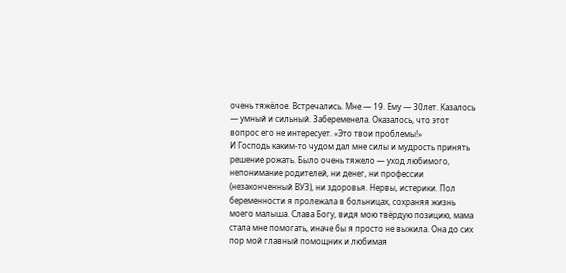очень тяжёлое. Встречались. Мне — 19. Ему — 30лет. Казалось — умный и сильный. Забеременела. Оказалось, что этот вопрос его не интересует. «Это твои проблемы!»
И Господь каким-то чудом дал мне силы и мудрость принять решение рожать. Было очень тяжело — уход любимого, непонимание родителей, ни денег, ни профессии (незаконченный ВУЗ), ни здоровья. Нервы, истерики. Пол беременности я пролежала в больницах, сохраняя жизнь моего малыша. Слава Богу, видя мою твёрдую позицию, мама стала мне помогать, иначе бы я просто не выжила. Она до сих пор мой главный помощник и любимая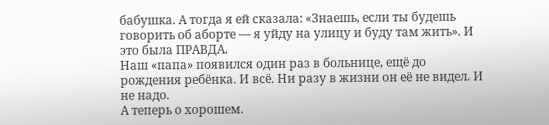бабушка. А тогда я ей сказала: «Знаешь, если ты будешь говорить об аборте — я уйду на улицу и буду там жить». И это была ПРАВДА.
Наш «папа» появился один раз в больнице, ещё до рождения ребёнка. И всё. Ни разу в жизни он её не видел. И не надо.
А теперь о хорошем.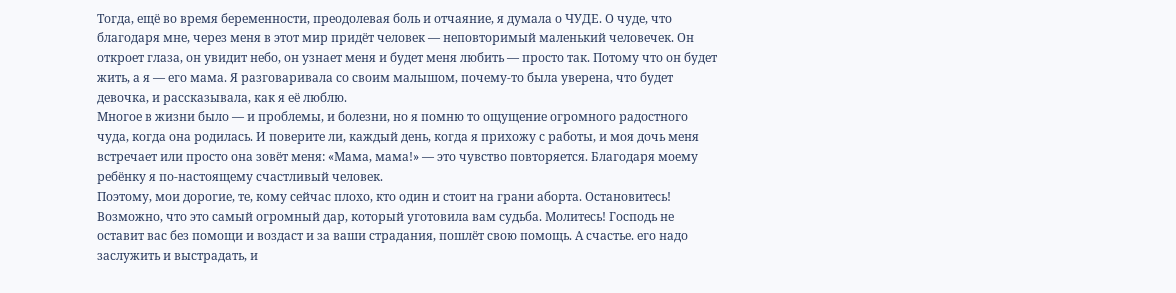Тогда, ещё во время беременности, преодолевая боль и отчаяние, я думала о ЧУДЕ. О чуде, что благодаря мне, через меня в этот мир придёт человек — неповторимый маленький человечек. Он откроет глаза, он увидит небо, он узнает меня и будет меня любить — просто так. Потому что он будет жить, а я — его мама. Я разговаривала со своим малышом, почему-то была уверена, что будет девочка, и рассказывала, как я её люблю.
Многое в жизни было — и проблемы, и болезни, но я помню то ощущение огромного радостного чуда, когда она родилась. И поверите ли, каждый день, когда я прихожу с работы, и моя дочь меня встречает или просто она зовёт меня: «Мама, мама!» — это чувство повторяется. Благодаря моему ребёнку я по-настоящему счастливый человек.
Поэтому, мои дорогие, те, кому сейчас плохо, кто один и стоит на грани аборта. Остановитесь! Возможно, что это самый огромный дар, который уготовила вам судьба. Молитесь! Господь не оставит вас без помощи и воздаст и за ваши страдания, пошлёт свою помощь. А счастье. его надо заслужить и выстрадать, и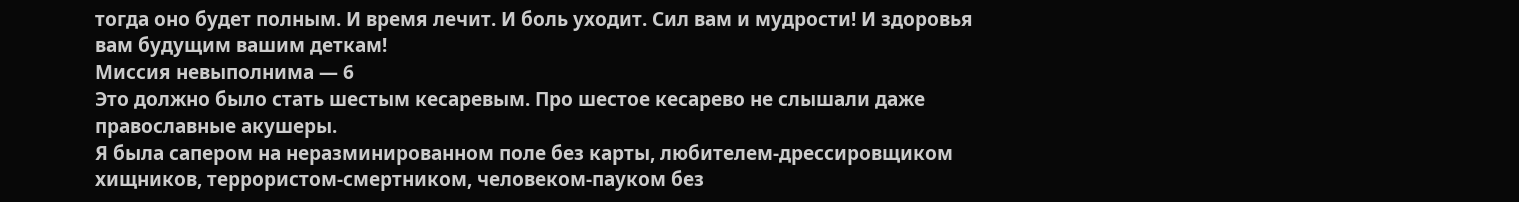тогда оно будет полным. И время лечит. И боль уходит. Сил вам и мудрости! И здоровья вам будущим вашим деткам!
Миссия невыполнима — 6
Это должно было стать шестым кесаревым. Про шестое кесарево не слышали даже православные акушеры.
Я была сапером на неразминированном поле без карты, любителем-дрессировщиком хищников, террористом-смертником, человеком-пауком без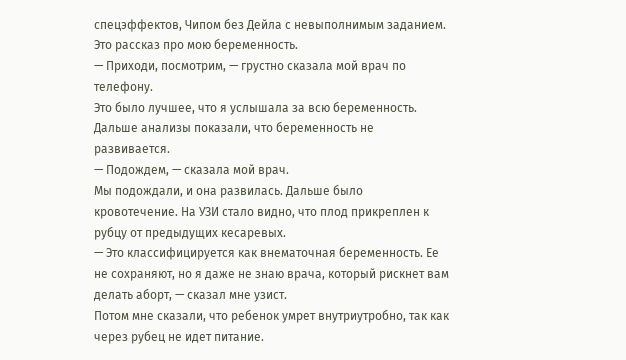спецэффектов, Чипом без Дейла с невыполнимым заданием. Это рассказ про мою беременность.
— Приходи, посмотрим, — грустно сказала мой врач по телефону.
Это было лучшее, что я услышала за всю беременность. Дальше анализы показали, что беременность не развивается.
— Подождем, — сказала мой врач.
Мы подождали, и она развилась. Дальше было кровотечение. На УЗИ стало видно, что плод прикреплен к рубцу от предыдущих кесаревых.
— Это классифицируется как внематочная беременность. Ее не сохраняют, но я даже не знаю врача, который рискнет вам делать аборт, — сказал мне узист.
Потом мне сказали, что ребенок умрет внутриутробно, так как через рубец не идет питание.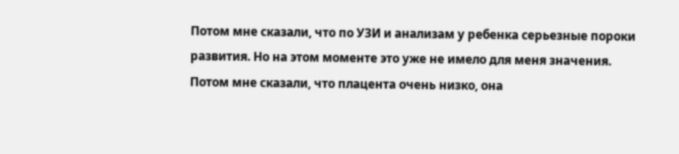Потом мне сказали, что по УЗИ и анализам у ребенка серьезные пороки развития. Но на этом моменте это уже не имело для меня значения.
Потом мне сказали, что плацента очень низко, она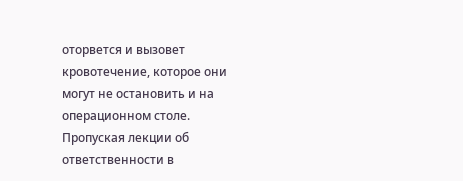оторвется и вызовет кровотечение, которое они могут не остановить и на операционном столе.
Пропуская лекции об ответственности в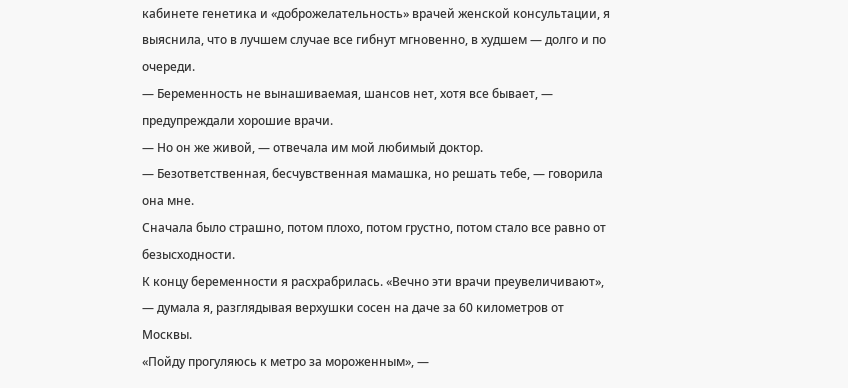кабинете генетика и «доброжелательность» врачей женской консультации, я выяснила, что в лучшем случае все гибнут мгновенно, в худшем — долго и по очереди.
— Беременность не вынашиваемая, шансов нет, хотя все бывает, — предупреждали хорошие врачи.
— Но он же живой, — отвечала им мой любимый доктор.
— Безответственная, бесчувственная мамашка, но решать тебе, — говорила она мне.
Сначала было страшно, потом плохо, потом грустно, потом стало все равно от безысходности.
К концу беременности я расхрабрилась. «Вечно эти врачи преувеличивают», — думала я, разглядывая верхушки сосен на даче за 60 километров от Москвы.
«Пойду прогуляюсь к метро за мороженным», —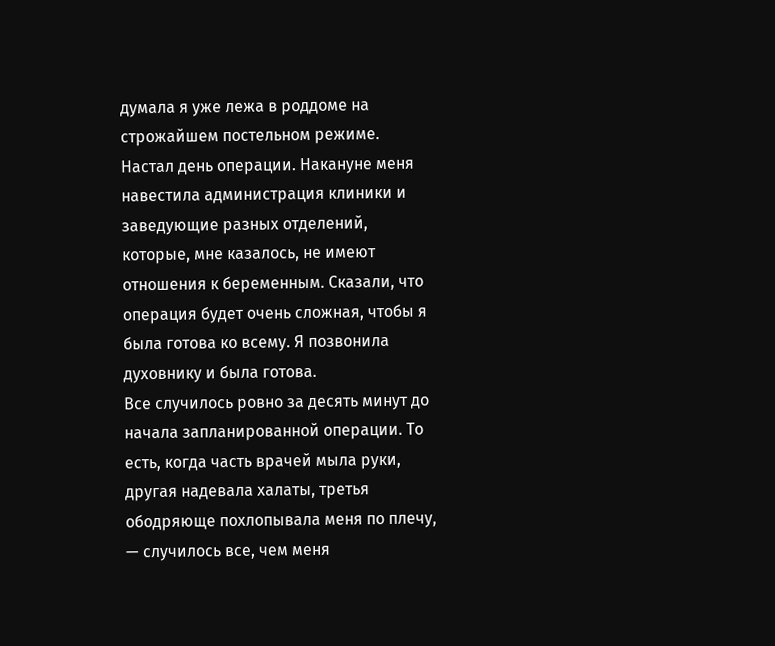думала я уже лежа в роддоме на строжайшем постельном режиме.
Настал день операции. Накануне меня навестила администрация клиники и заведующие разных отделений, которые, мне казалось, не имеют отношения к беременным. Сказали, что операция будет очень сложная, чтобы я была готова ко всему. Я позвонила духовнику и была готова.
Все случилось ровно за десять минут до начала запланированной операции. То есть, когда часть врачей мыла руки, другая надевала халаты, третья ободряюще похлопывала меня по плечу, — случилось все, чем меня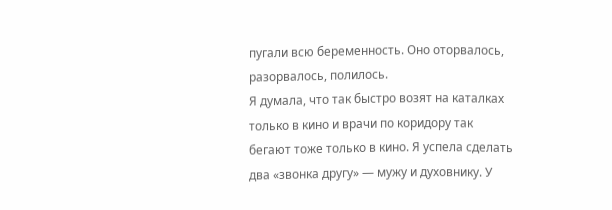пугали всю беременность. Оно оторвалось, разорвалось, полилось.
Я думала, что так быстро возят на каталках только в кино и врачи по коридору так бегают тоже только в кино. Я успела сделать два «звонка другу» — мужу и духовнику. У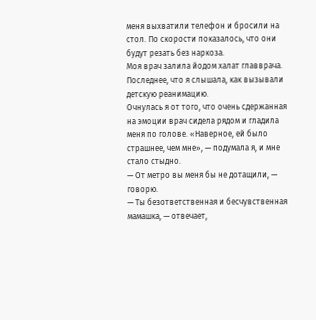меня выхватили телефон и бросили на стол. По скорости показалось, что они будут резать без наркоза.
Моя врач залила йодом халат главврача. Последнее, что я слышала, как вызывали детскую реанимацию.
Очнулась я от того, что очень сдержанная на эмоции врач сидела рядом и гладила меня по голове. «Наверное, ей было страшнее, чем мне», — подумала я, и мне стало стыдно.
— От метро вы меня бы не дотащили, — говорю.
— Ты безответственная и бесчувственная мамашка, — отвечает,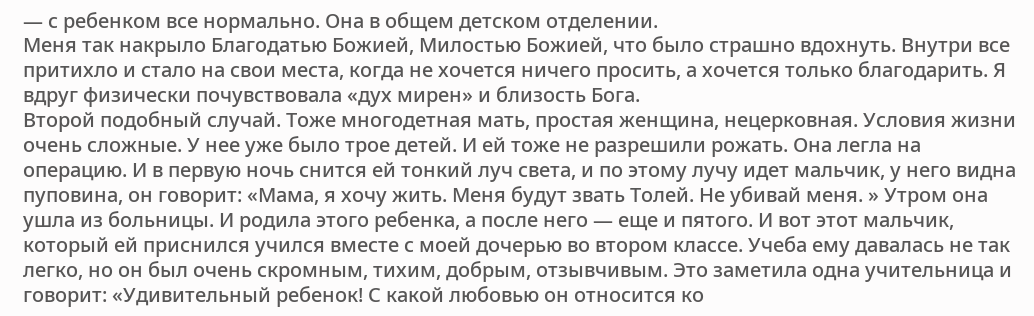— с ребенком все нормально. Она в общем детском отделении.
Меня так накрыло Благодатью Божией, Милостью Божией, что было страшно вдохнуть. Внутри все притихло и стало на свои места, когда не хочется ничего просить, а хочется только благодарить. Я вдруг физически почувствовала «дух мирен» и близость Бога.
Второй подобный случай. Тоже многодетная мать, простая женщина, нецерковная. Условия жизни очень сложные. У нее уже было трое детей. И ей тоже не разрешили рожать. Она легла на операцию. И в первую ночь снится ей тонкий луч света, и по этому лучу идет мальчик, у него видна пуповина, он говорит: «Мама, я хочу жить. Меня будут звать Толей. Не убивай меня. » Утром она ушла из больницы. И родила этого ребенка, а после него — еще и пятого. И вот этот мальчик, который ей приснился учился вместе с моей дочерью во втором классе. Учеба ему давалась не так легко, но он был очень скромным, тихим, добрым, отзывчивым. Это заметила одна учительница и говорит: «Удивительный ребенок! С какой любовью он относится ко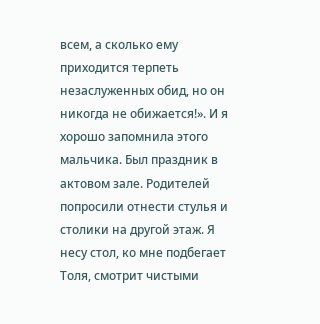всем, а сколько ему приходится терпеть незаслуженных обид, но он никогда не обижается!». И я хорошо запомнила этого мальчика. Был праздник в актовом зале. Родителей попросили отнести стулья и столики на другой этаж. Я несу стол, ко мне подбегает Толя, смотрит чистыми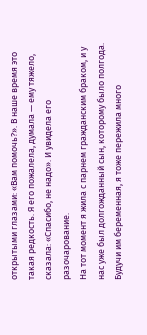открытыми глазами: «Вам помочь?». В наше время это такая редкость. Я его пожалела, думала — ему тяжело, сказала: «Спасибо, не надо». И увидела его разочарование.
На тот момент я жила с парнем гражданским браком, и у нас уже был долгожданный сын, которому было полгода. Будучи им беременная, я тоже пережила много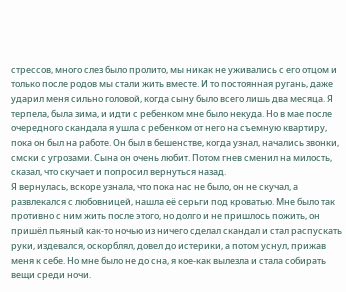стрессов, много слез было пролито, мы никак не уживались с его отцом и только после родов мы стали жить вместе. И то постоянная ругань, даже ударил меня сильно головой, когда сыну было всего лишь два месяца. Я терпела, была зима, и идти с ребенком мне было некуда. Но в мае после очередного скандала я ушла с ребенком от него на съемную квартиру, пока он был на работе. Он был в бешенстве, когда узнал, начались звонки, смски с угрозами. Сына он очень любит. Потом гнев сменил на милость, сказал, что скучает и попросил вернуться назад.
Я вернулась, вскоре узнала, что пока нас не было, он не скучал, а развлекался с любовницей, нашла её серьги под кроватью. Мне было так противно с ним жить после этого, но долго и не пришлось пожить, он пришёл пьяный как-то ночью из ничего сделал скандал и стал распускать руки, издевался, оскорблял, довел до истерики, а потом уснул, прижав меня к себе. Но мне было не до сна, я кое-как вылезла и стала собирать вещи среди ночи.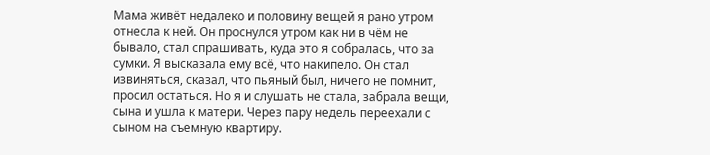Мама живёт недалеко и половину вещей я рано утром отнесла к ней. Он проснулся утром как ни в чём не бывало, стал спрашивать, куда это я собралась, что за сумки. Я высказала ему всё, что накипело. Он стал извиняться, сказал, что пьяный был, ничего не помнит, просил остаться. Но я и слушать не стала, забрала вещи, сына и ушла к матери. Через пару недель переехали с сыном на съемную квартиру.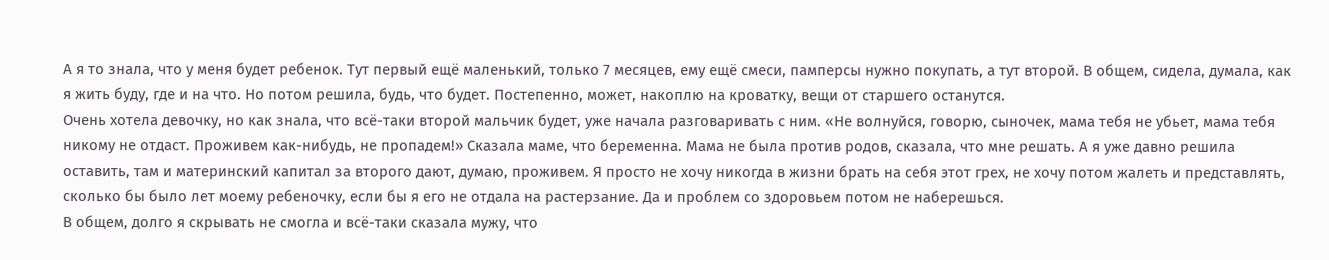А я то знала, что у меня будет ребенок. Тут первый ещё маленький, только 7 месяцев, ему ещё смеси, памперсы нужно покупать, а тут второй. В общем, сидела, думала, как я жить буду, где и на что. Но потом решила, будь, что будет. Постепенно, может, накоплю на кроватку, вещи от старшего останутся.
Очень хотела девочку, но как знала, что всё-таки второй мальчик будет, уже начала разговаривать с ним. «Не волнуйся, говорю, сыночек, мама тебя не убьет, мама тебя никому не отдаст. Проживем как-нибудь, не пропадем!» Сказала маме, что беременна. Мама не была против родов, сказала, что мне решать. А я уже давно решила оставить, там и материнский капитал за второго дают, думаю, проживем. Я просто не хочу никогда в жизни брать на себя этот грех, не хочу потом жалеть и представлять, сколько бы было лет моему ребеночку, если бы я его не отдала на растерзание. Да и проблем со здоровьем потом не наберешься.
В общем, долго я скрывать не смогла и всё-таки сказала мужу, что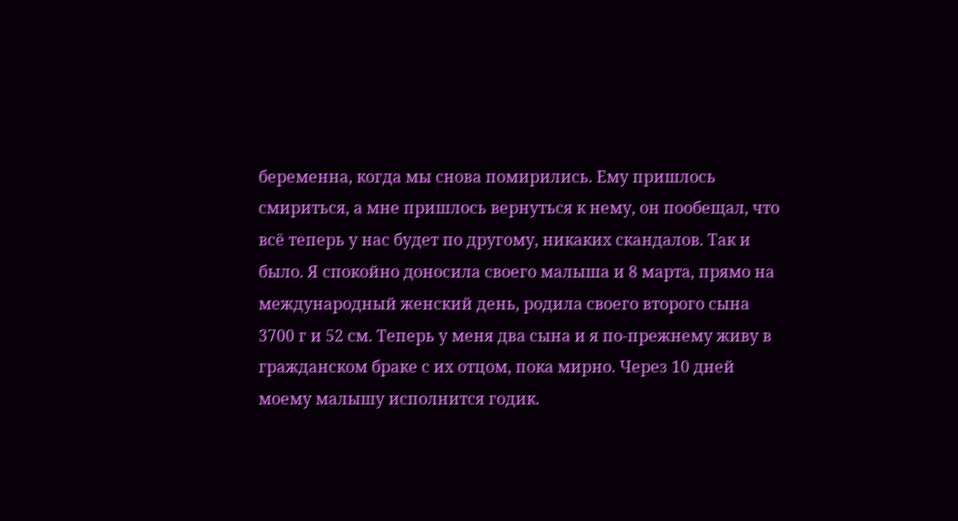беременна, когда мы снова помирились. Ему пришлось смириться, а мне пришлось вернуться к нему, он пообещал, что всё теперь у нас будет по другому, никаких скандалов. Так и было. Я спокойно доносила своего малыша и 8 марта, прямо на международный женский день, родила своего второго сына 3700 г и 52 см. Теперь у меня два сына и я по-прежнему живу в гражданском браке с их отцом, пока мирно. Через 10 дней моему малышу исполнится годик.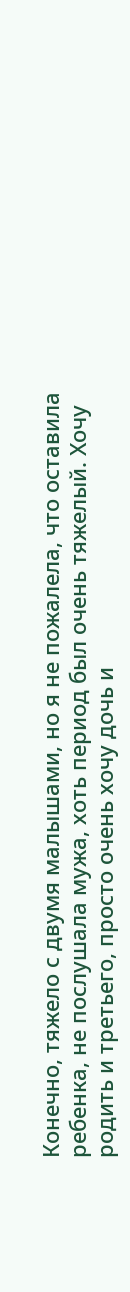Конечно, тяжело с двумя малышами, но я не пожалела, что оставила ребенка, не послушала мужа, хоть период был очень тяжелый. Хочу родить и третьего, просто очень хочу дочь и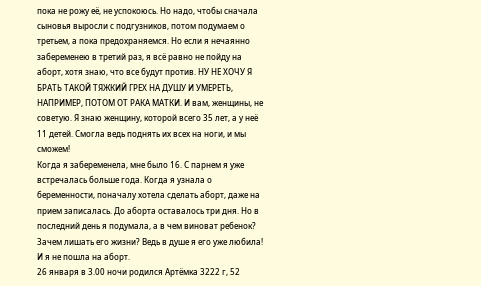пока не рожу её, не успокоюсь. Но надо, чтобы сначала сыновья выросли с подгузников, потом подумаем о третьем, а пока предохраняемся. Но если я нечаянно забеременею в третий раз, я всё равно не пойду на аборт, хотя знаю, что все будут против. НУ НЕ ХОЧУ Я БРАТЬ ТАКОЙ ТЯЖКИЙ ГРЕХ НА ДУШУ И УМЕРЕТЬ, НАПРИМЕР, ПОТОМ ОТ РАКА МАТКИ. И вам, женщины, не советую. Я знаю женщину, которой всего 35 лет, а у неё 11 детей. Смогла ведь поднять их всех на ноги, и мы сможем!
Когда я забеременела, мне было 16. С парнем я уже встречалась больше года. Когда я узнала о беременности, поначалу хотела сделать аборт, даже на прием записалась. До аборта оставалось три дня. Но в последний день я подумала, а в чем виноват ребенок? Зачем лишать его жизни? Ведь в душе я его уже любила! И я не пошла на аборт.
26 января в 3.00 ночи родился Артёмка 3222 г, 52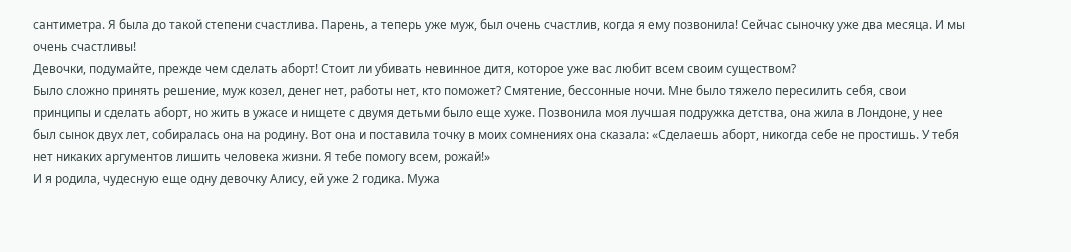сантиметра. Я была до такой степени счастлива. Парень, а теперь уже муж, был очень счастлив, когда я ему позвонила! Сейчас сыночку уже два месяца. И мы очень счастливы!
Девочки, подумайте, прежде чем сделать аборт! Стоит ли убивать невинное дитя, которое уже вас любит всем своим существом?
Было сложно принять решение, муж козел, денег нет, работы нет, кто поможет? Смятение, бессонные ночи. Мне было тяжело пересилить себя, свои принципы и сделать аборт, но жить в ужасе и нищете с двумя детьми было еще хуже. Позвонила моя лучшая подружка детства, она жила в Лондоне, у нее был сынок двух лет, собиралась она на родину. Вот она и поставила точку в моих сомнениях она сказала: «Сделаешь аборт, никогда себе не простишь. У тебя нет никаких аргументов лишить человека жизни. Я тебе помогу всем, рожай!»
И я родила, чудесную еще одну девочку Алису, ей уже 2 годика. Мужа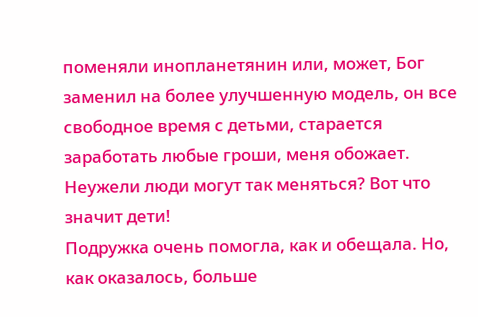поменяли инопланетянин или, может, Бог заменил на более улучшенную модель, он все свободное время с детьми, старается заработать любые гроши, меня обожает. Неужели люди могут так меняться? Вот что значит дети!
Подружка очень помогла, как и обещала. Но, как оказалось, больше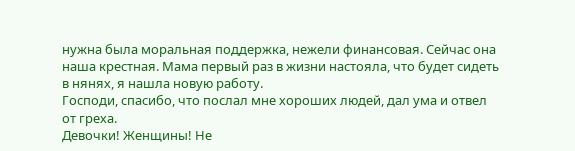нужна была моральная поддержка, нежели финансовая. Сейчас она наша крестная. Мама первый раз в жизни настояла, что будет сидеть в нянях, я нашла новую работу.
Господи, спасибо, что послал мне хороших людей, дал ума и отвел от греха.
Девочки! Женщины! Не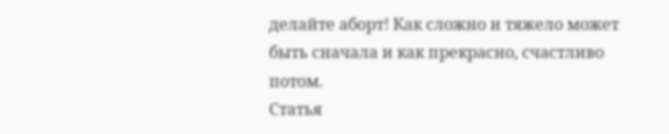делайте аборт! Как сложно и тяжело может быть сначала и как прекрасно, счастливо потом.
Статья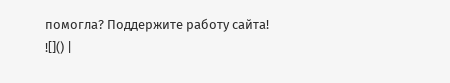помогла? Поддержите работу сайта!
![]() |